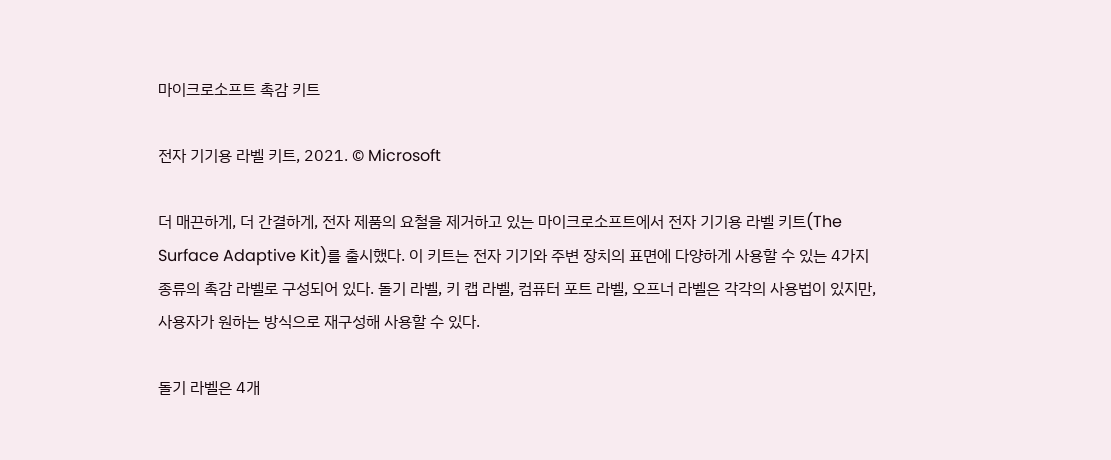마이크로소프트 촉감 키트

전자 기기용 라벨 키트, 2021. © Microsoft

더 매끈하게, 더 간결하게, 전자 제품의 요철을 제거하고 있는 마이크로소프트에서 전자 기기용 라벨 키트(The Surface Adaptive Kit)를 출시했다. 이 키트는 전자 기기와 주변 장치의 표면에 다양하게 사용할 수 있는 4가지 종류의 촉감 라벨로 구성되어 있다. 돌기 라벨, 키 캡 라벨, 컴퓨터 포트 라벨, 오프너 라벨은 각각의 사용법이 있지만, 사용자가 원하는 방식으로 재구성해 사용할 수 있다.

돌기 라벨은 4개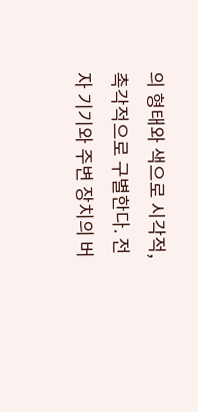의 형태와 색으로 시각적, 촉각적으로 구별한다. 전자 기기와 주변 장치의 버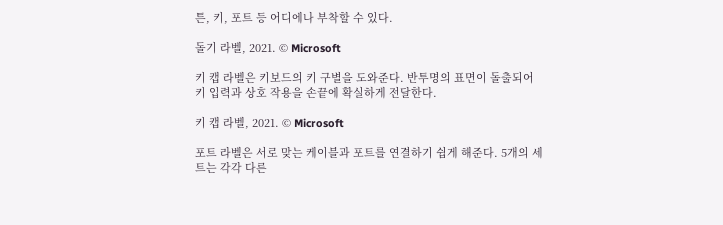튼, 키, 포트 등 어디에나 부착할 수 있다.

돌기 라벨, 2021. © Microsoft

키 캡 라벨은 키보드의 키 구별을 도와준다. 반투명의 표면이 돌출되어 키 입력과 상호 작용을 손끝에 확실하게 전달한다.

키 캡 라벨, 2021. © Microsoft

포트 라벨은 서로 맞는 케이블과 포트를 연결하기 쉽게 해준다. 5개의 세트는 각각 다른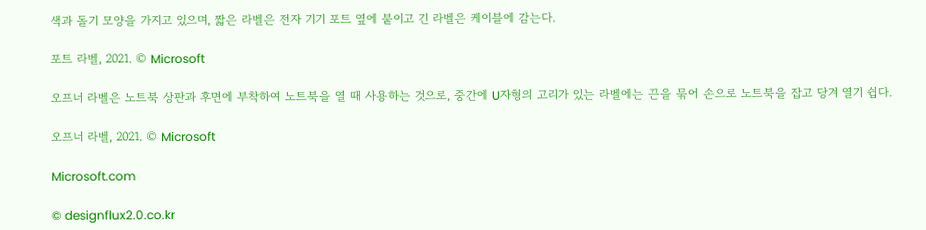색과 돌기 모양을 가지고 있으며, 짧은 라벨은 전자 기기 포트 옆에 붙이고 긴 라벨은 케이블에 감는다.

포트 라벨, 2021. © Microsoft

오프너 라벨은 노트북 상판과 후면에 부착하여 노트북을 열 때 사용하는 것으로, 중간에 U자형의 고리가 있는 라벨에는 끈을 묶어 손으로 노트북을 잡고 당겨 열기 쉽다.

오프너 라벨, 2021. © Microsoft

Microsoft.com

© designflux2.0.co.kr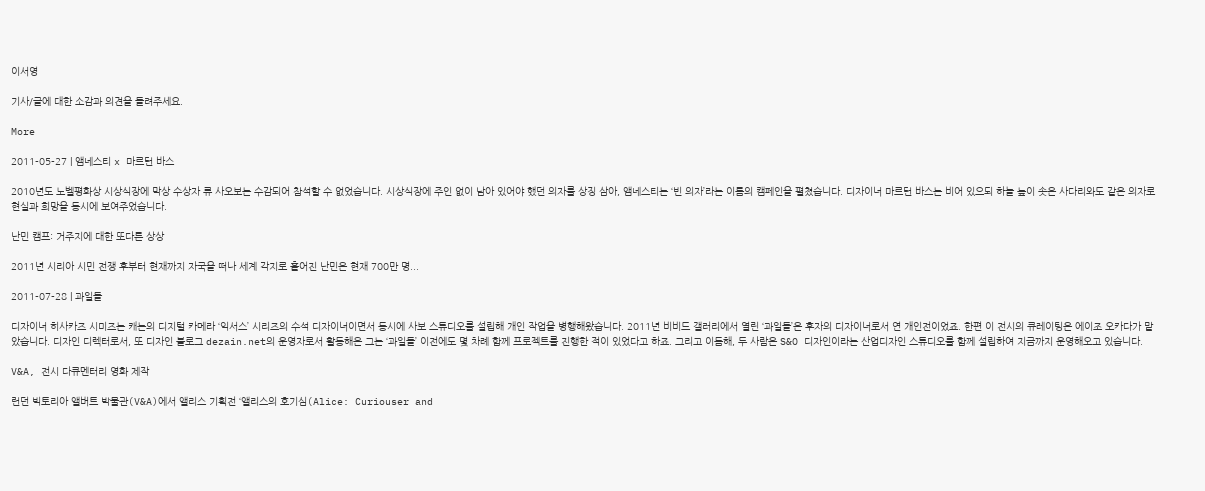이서영

기사/글에 대한 소감과 의견을 들려주세요.

More

2011-05-27 | 앰네스티 x 마르턴 바스

2010년도 노벨평화상 시상식장에 막상 수상자 류 사오보는 수감되어 참석할 수 없었습니다. 시상식장에 주인 없이 남아 있어야 했던 의자를 상징 삼아, 앰네스티는 ‘빈 의자’라는 이름의 캠페인을 펼쳤습니다. 디자이너 마르턴 바스는 비어 있으되 하늘 높이 솟은 사다리와도 같은 의자로 현실과 희망을 동시에 보여주었습니다.

난민 캠프: 거주지에 대한 또다른 상상

2011년 시리아 시민 전쟁 후부터 현재까지 자국을 떠나 세계 각지로 흩어진 난민은 현재 700만 명...

2011-07-28 | 과일들

디자이너 히사카즈 시미즈는 캐논의 디지털 카메라 ‘익서스’ 시리즈의 수석 디자이너이면서 동시에 사보 스튜디오를 설립해 개인 작업을 병행해왔습니다. 2011년 비비드 갤러리에서 열린 ‘과일들’은 후자의 디자이너로서 연 개인전이었죠. 한편 이 전시의 큐레이팅은 에이조 오카다가 맡았습니다. 디자인 디렉터로서, 또 디자인 블로그 dezain.net의 운영자로서 활동해온 그는 ‘과일들’ 이전에도 몇 차례 함께 프로젝트를 진행한 적이 있었다고 하죠. 그리고 이듬해, 두 사람은 S&O 디자인이라는 산업디자인 스튜디오를 함께 설립하여 지금까지 운영해오고 있습니다.

V&A, 전시 다큐멘터리 영화 제작

런던 빅토리아 앨버트 박물관(V&A)에서 앨리스 기획전 ‘앨리스의 호기심(Alice: Curiouser and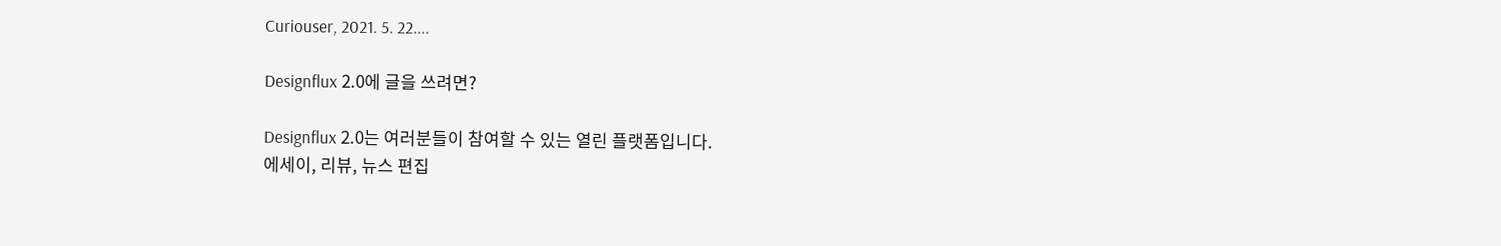Curiouser, 2021. 5. 22....

Designflux 2.0에 글을 쓰려면?

Designflux 2.0는 여러분들이 참여할 수 있는 열린 플랫폼입니다.
에세이, 리뷰, 뉴스 편집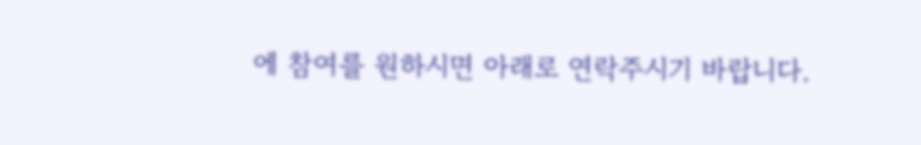에 참여를 원하시면 아래로 연락주시기 바랍니다.